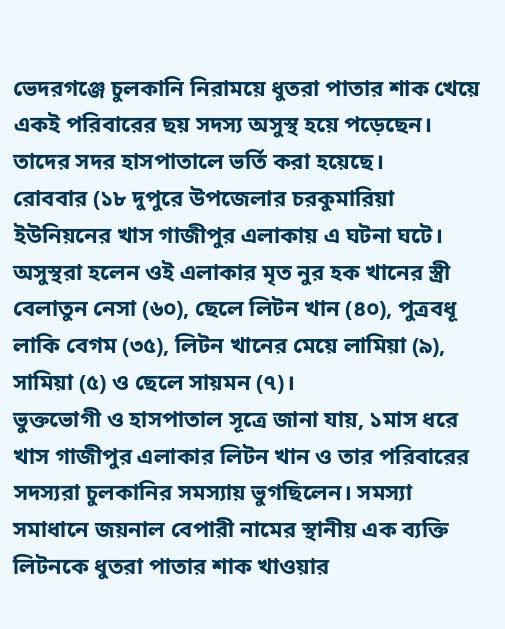ভেদরগঞ্জে চুলকানি নিরাময়ে ধুতরা পাতার শাক খেয়ে একই পরিবারের ছয় সদস্য অসুস্থ হয়ে পড়েছেন। তাদের সদর হাসপাতালে ভর্তি করা হয়েছে।
রোববার (১৮ দুপুরে উপজেলার চরকুমারিয়া ইউনিয়নের খাস গাজীপুর এলাকায় এ ঘটনা ঘটে। অসুস্থরা হলেন ওই এলাকার মৃত নুর হক খানের স্ত্রী বেলাতুন নেসা (৬০), ছেলে লিটন খান (৪০), পুত্রবধূ লাকি বেগম (৩৫), লিটন খানের মেয়ে লামিয়া (৯), সামিয়া (৫) ও ছেলে সায়মন (৭)।
ভুক্তভোগী ও হাসপাতাল সূত্রে জানা যায়, ১মাস ধরে খাস গাজীপুর এলাকার লিটন খান ও তার পরিবারের সদস্যরা চুলকানির সমস্যায় ভুগছিলেন। সমস্যা সমাধানে জয়নাল বেপারী নামের স্থানীয় এক ব্যক্তি লিটনকে ধুতরা পাতার শাক খাওয়ার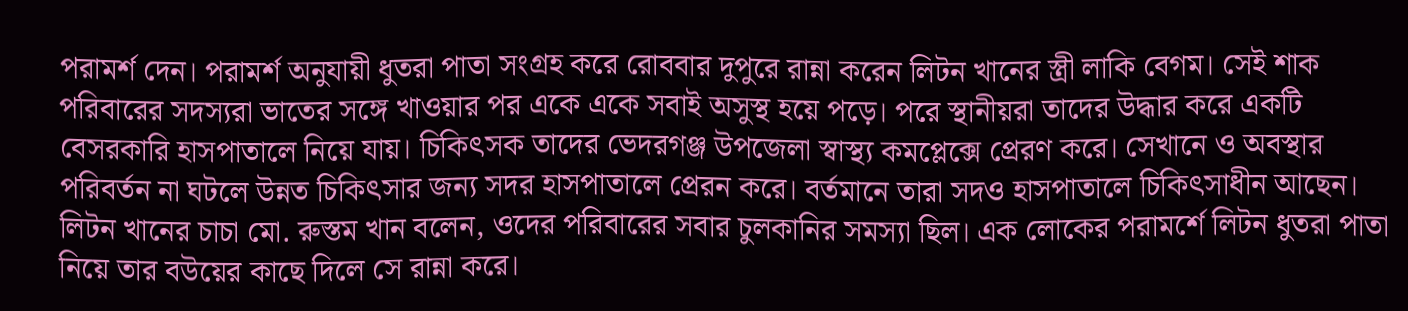পরামর্শ দেন। পরামর্শ অনুযায়ী ধুতরা পাতা সংগ্রহ করে রোববার দুপুরে রান্না করেন লিটন খানের স্ত্রী লাকি বেগম। সেই শাক পরিবারের সদস্যরা ভাতের সঙ্গে খাওয়ার পর একে একে সবাই অসুস্থ হয়ে পড়ে। পরে স্থানীয়রা তাদের উদ্ধার করে একটি বেসরকারি হাসপাতালে নিয়ে যায়। চিকিৎসক তাদের ভেদরগঞ্জ উপজেলা স্বাস্থ্য কমপ্লেক্সে প্রেরণ করে। সেখানে ও অবস্থার পরিবর্তন না ঘটলে উন্নত চিকিৎসার জন্য সদর হাসপাতালে প্রেরন করে। বর্তমানে তারা সদও হাসপাতালে চিকিৎসাধীন আছেন।
লিটন খানের চাচা মো. রুস্তম খান বলেন, ওদের পরিবারের সবার চুলকানির সমস্যা ছিল। এক লোকের পরামর্শে লিটন ধুতরা পাতা নিয়ে তার বউয়ের কাছে দিলে সে রান্না করে।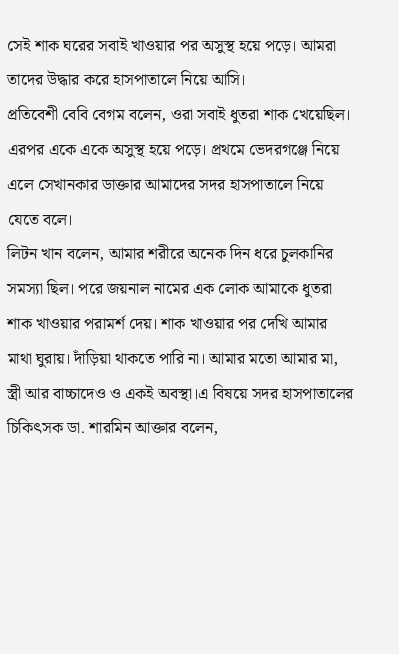সেই শাক ঘরের সবাই খাওয়ার পর অসুস্থ হয়ে পড়ে। আমরা তাদের উদ্ধার করে হাসপাতালে নিয়ে আসি।
প্রতিবেশী বেবি বেগম বলেন, ওরা সবাই ধুতরা শাক খেয়েছিল। এরপর একে একে অসুস্থ হয়ে পড়ে। প্রথমে ভেদরগঞ্জে নিয়ে এলে সেখানকার ডাক্তার আমাদের সদর হাসপাতালে নিয়ে যেতে বলে।
লিটন খান বলেন, আমার শরীরে অনেক দিন ধরে চুলকানির সমস্যা ছিল। পরে জয়নাল নামের এক লোক আমাকে ধুতরা শাক খাওয়ার পরামর্শ দেয়। শাক খাওয়ার পর দেখি আমার মাথা ঘুরায়। দাঁড়িয়া থাকতে পারি না। আমার মতো আমার মা, স্ত্রী আর বাচ্চাদেও ও একই অবস্থা।এ বিষয়ে সদর হাসপাতালের চিকিৎসক ডা. শারমিন আক্তার বলেন,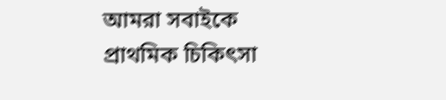আমরা সবাইকে প্রাথমিক চিকিৎসা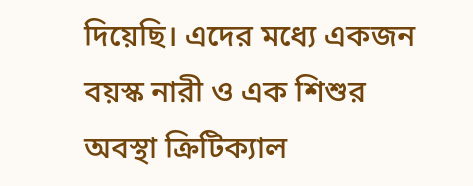দিয়েছি। এদের মধ্যে একজন বয়স্ক নারী ও এক শিশুর অবস্থা ক্রিটিক্যাল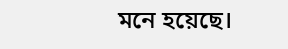মনে হয়েছে।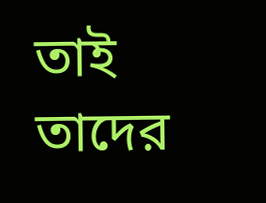তাই তাদের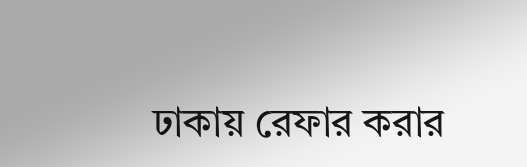ঢাকায় রেফার করার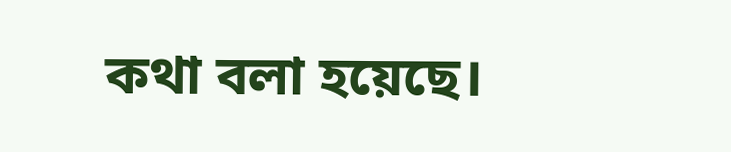কথা বলা হয়েছে।